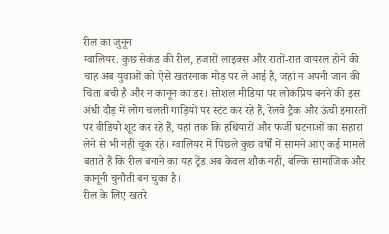रील का जुनून
ग्वालियर. कुछ सेकंड की रील, हजारों लाइक्स और रातों-रात वायरल होने की चाह अब युवाओं को ऐसे खतरनाक मोड़ पर ले आई है, जहां न अपनी जान की चिंता बची है और न कानून का डर। सोशल मीडिया पर लोकप्रिय बनने की इस अंधी दौड़ में लोग चलती गाड़ियों पर स्टंट कर रहे हैं, रेलवे ट्रैक और ऊंची इमारतों पर वीडियो शूट कर रहे हैं, यहां तक कि हथियारों और फर्जी घटनाओं का सहारा लेने से भी नहीं चूक रहे। ग्वालियर में पिछले कुछ वर्षों में सामने आए कई मामले बताते हैं कि रील बनाने का यह ट्रेंड अब केवल शौक नहीं, बल्कि सामाजिक और कानूनी चुनौती बन चुका है।
रील के लिए खतरे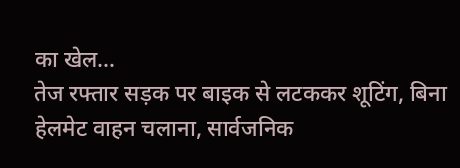का खेल…
तेज रफ्तार सड़क पर बाइक से लटककर शूटिंग, बिना हेलमेट वाहन चलाना, सार्वजनिक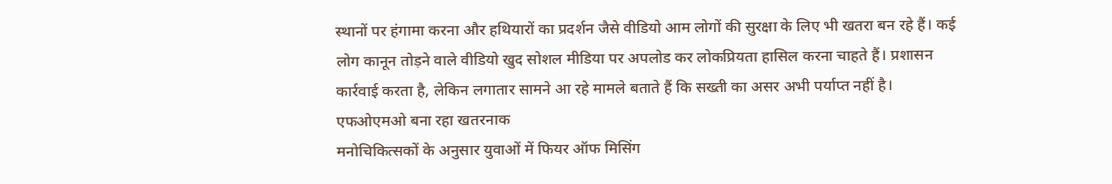स्थानों पर हंगामा करना और हथियारों का प्रदर्शन जैसे वीडियो आम लोगों की सुरक्षा के लिए भी खतरा बन रहे हैं। कई लोग कानून तोड़ने वाले वीडियो खुद सोशल मीडिया पर अपलोड कर लोकप्रियता हासिल करना चाहते हैं। प्रशासन कार्रवाई करता है, लेकिन लगातार सामने आ रहे मामले बताते हैं कि सख्ती का असर अभी पर्याप्त नहीं है।
एफओएमओ बना रहा खतरनाक
मनोचिकित्सकों के अनुसार युवाओं में फियर ऑफ मिसिंग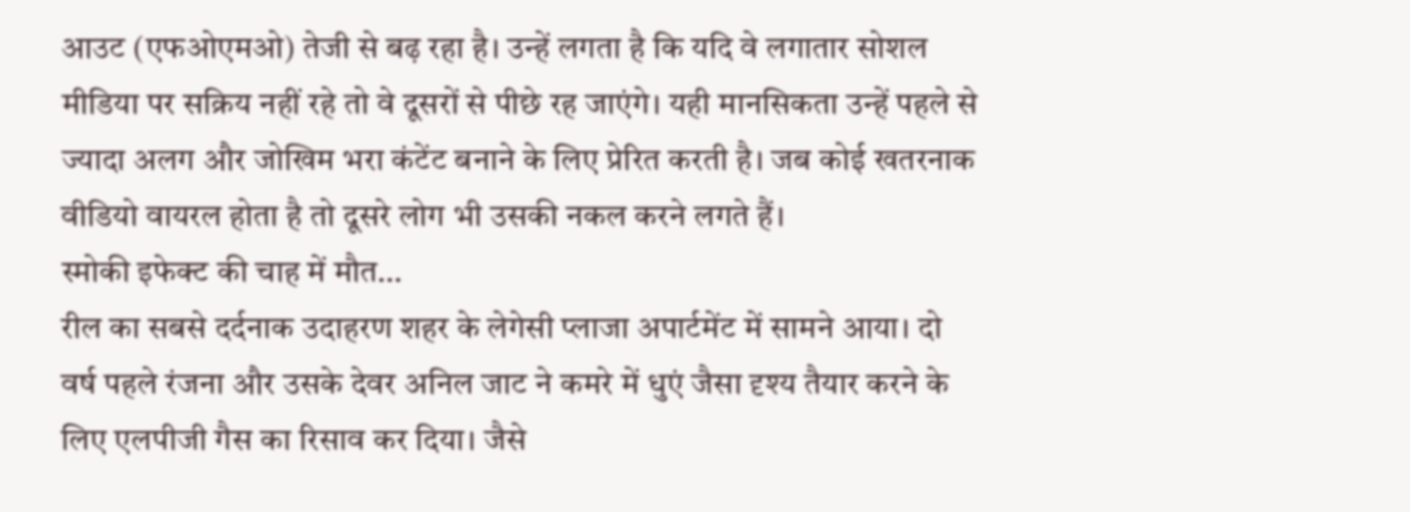आउट (एफओएमओ) तेजी से बढ़ रहा है। उन्हें लगता है कि यदि वे लगातार सोशल मीडिया पर सक्रिय नहीं रहे तो वे दूसरों से पीछे रह जाएंगे। यही मानसिकता उन्हें पहले से ज्यादा अलग और जोखिम भरा कंटेंट बनाने के लिए प्रेरित करती है। जब कोई खतरनाक वीडियो वायरल होता है तो दूसरे लोग भी उसकी नकल करने लगते हैं।
स्मोकी इफेक्ट की चाह में मौत…
रील का सबसे दर्दनाक उदाहरण शहर के लेगेसी प्लाजा अपार्टमेंट में सामने आया। दो वर्ष पहले रंजना और उसके देवर अनिल जाट ने कमरे में धुएं जैसा दृश्य तैयार करने के लिए एलपीजी गैस का रिसाव कर दिया। जैसे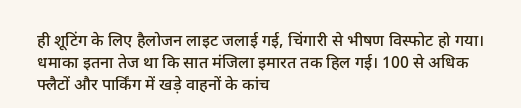ही शूटिंग के लिए हैलोजन लाइट जलाई गई, चिंगारी से भीषण विस्फोट हो गया। धमाका इतना तेज था कि सात मंजिला इमारत तक हिल गई। 100 से अधिक फ्लैटों और पार्किंग में खड़े वाहनों के कांच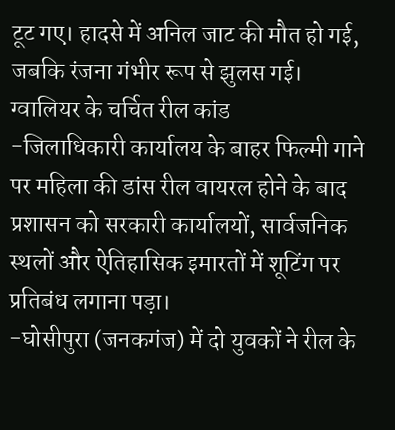टूट गए। हादसे में अनिल जाट की मौत हो गई, जबकि रंजना गंभीर रूप से झुलस गई।
ग्वालियर के चर्चित रील कांड
-जिलाधिकारी कार्यालय के बाहर फिल्मी गाने पर महिला की डांस रील वायरल होने के बाद प्रशासन को सरकारी कार्यालयों, सार्वजनिक स्थलों और ऐतिहासिक इमारतों में शूटिंग पर प्रतिबंध लगाना पड़ा।
-घोसीपुरा (जनकगंज) में दो युवकों ने रील के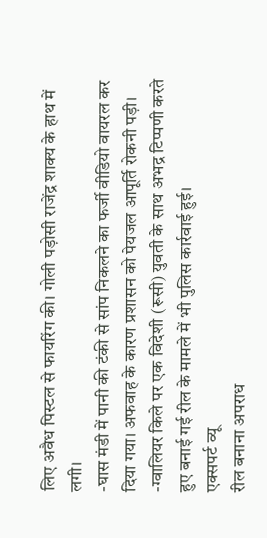लिए अवैध पिस्टल से फायरिंग की। गोली पड़ोसी राजेंद्र शाक्य के हाथ में लगी।
-घास मंडी में पानी की टंकी से सांप निकलने का फर्जी वीडियो वायरल कर दिया गया। अफवाह के कारण प्रशासन को पेयजल आपूर्ति रोकनी पड़ी।
-ग्वालियर किले पर एक विदेशी (रूसी) युवती के साथ अभद्र टिप्पणी करते हुए बनाई गई रील के मामले में भी पुलिस कार्रवाई हुई।
एक्सपर्ट व्यू
रील बनाना अपराध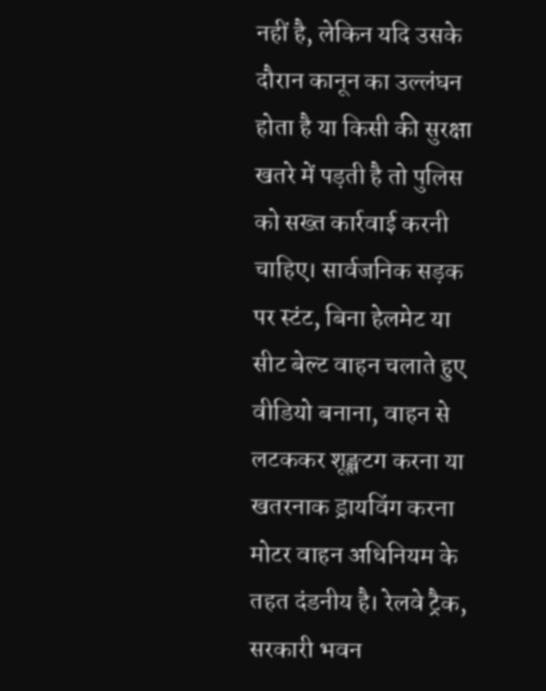नहीं है, लेकिन यदि उसके दौरान कानून का उल्लंघन होता है या किसी की सुरक्षा खतरे में पड़ती है तो पुलिस को सख्त कार्रवाई करनी चाहिए। सार्वजनिक सड़क पर स्टंट, बिना हेलमेट या सीट बेल्ट वाहन चलाते हुए वीडियो बनाना, वाहन से लटककर शूङ्क्षटग करना या खतरनाक ड्रायविंग करना मोटर वाहन अधिनियम के तहत दंडनीय है। रेलवे ट्रैक, सरकारी भवन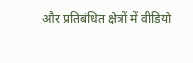और प्रतिबंधित क्षेत्रों में वीडियो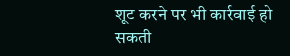शूट करने पर भी कार्रवाई हो सकती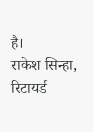है।
राकेश सिन्हा, रिटायर्ड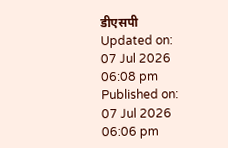डीएसपी
Updated on:
07 Jul 2026 06:08 pm
Published on:
07 Jul 2026 06:06 pm